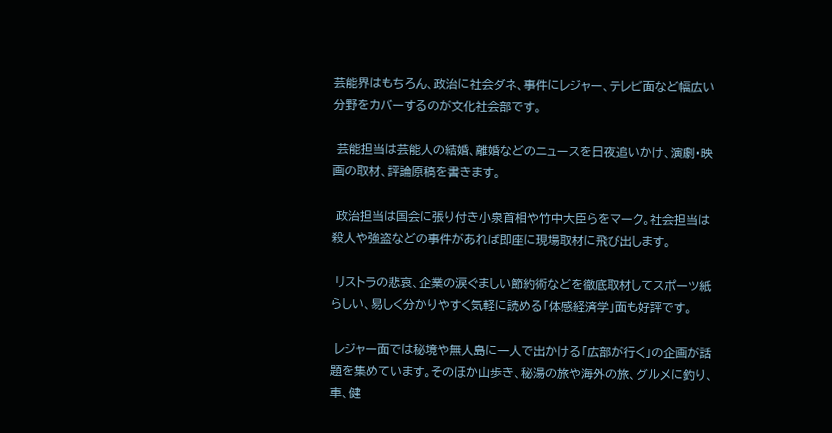芸能界はもちろん、政治に社会ダネ、事件にレジャー、テレビ面など幅広い分野をカバーするのが文化社会部です。

 芸能担当は芸能人の結婚、離婚などのニュースを日夜追いかけ、演劇・映画の取材、評論原稿を書きます。

 政治担当は国会に張り付き小泉首相や竹中大臣らをマーク。社会担当は殺人や強盗などの事件があれば即座に現場取材に飛び出します。

 リストラの悲哀、企業の涙ぐましい節約術などを徹底取材してスポーツ紙らしい、易しく分かりやすく気軽に読める「体感経済学」面も好評です。

 レジャー面では秘境や無人島に一人で出かける「広部が行く」の企画が話題を集めています。そのほか山歩き、秘湯の旅や海外の旅、グルメに釣り、車、健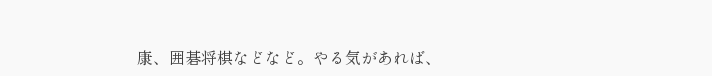康、囲碁将棋などなど。やる気があれば、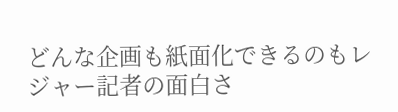どんな企画も紙面化できるのもレジャー記者の面白さ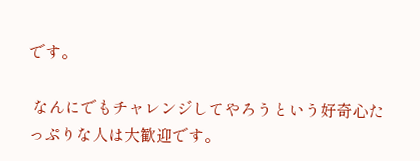です。

 なんにでもチャレンジしてやろうという好奇心たっぷりな人は大歓迎です。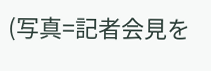(写真=記者会見を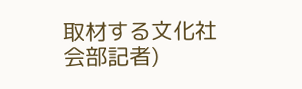取材する文化社会部記者)